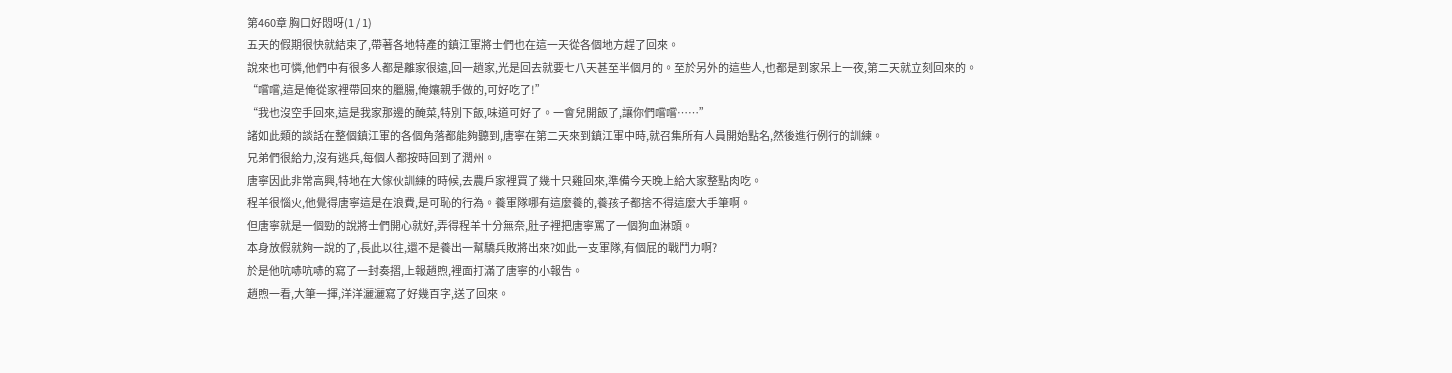第460章 胸口好悶呀(1 / 1)
五天的假期很快就結束了,帶著各地特產的鎮江軍將士們也在這一天從各個地方趕了回來。
說來也可憐,他們中有很多人都是離家很遠,回一趟家,光是回去就要七八天甚至半個月的。至於另外的這些人,也都是到家呆上一夜,第二天就立刻回來的。
“嚐嚐,這是俺從家裡帶回來的臘腸,俺孃親手做的,可好吃了!”
“我也沒空手回來,這是我家那邊的醃菜,特別下飯,味道可好了。一會兒開飯了,讓你們嚐嚐……”
諸如此類的談話在整個鎮江軍的各個角落都能夠聽到,唐寧在第二天來到鎮江軍中時,就召集所有人員開始點名,然後進行例行的訓練。
兄弟們很給力,沒有逃兵,每個人都按時回到了潤州。
唐寧因此非常高興,特地在大傢伙訓練的時候,去農戶家裡買了幾十只雞回來,準備今天晚上給大家整點肉吃。
程羊很惱火,他覺得唐寧這是在浪費,是可恥的行為。養軍隊哪有這麼養的,養孩子都捨不得這麼大手筆啊。
但唐寧就是一個勁的說將士們開心就好,弄得程羊十分無奈,肚子裡把唐寧罵了一個狗血淋頭。
本身放假就夠一說的了,長此以往,還不是養出一幫驕兵敗將出來?如此一支軍隊,有個屁的戰鬥力啊?
於是他吭哧吭哧的寫了一封奏摺,上報趙煦,裡面打滿了唐寧的小報告。
趙煦一看,大筆一揮,洋洋灑灑寫了好幾百字,送了回來。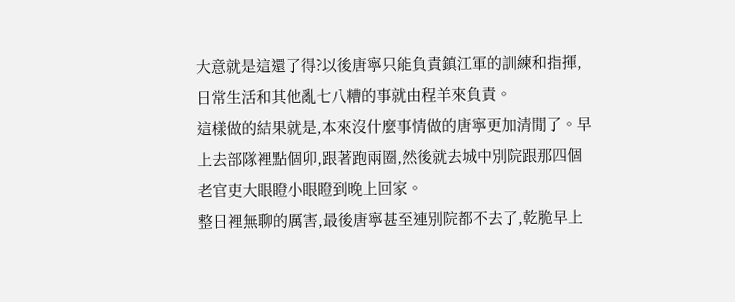大意就是這還了得?以後唐寧只能負責鎮江軍的訓練和指揮,日常生活和其他亂七八糟的事就由程羊來負責。
這樣做的結果就是,本來沒什麼事情做的唐寧更加清閒了。早上去部隊裡點個卯,跟著跑兩圈,然後就去城中別院跟那四個老官吏大眼瞪小眼瞪到晚上回家。
整日裡無聊的厲害,最後唐寧甚至連別院都不去了,乾脆早上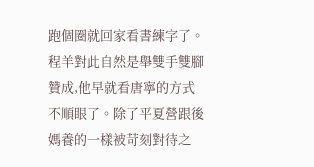跑個圈就回家看書練字了。
程羊對此自然是舉雙手雙腳贊成,他早就看唐寧的方式不順眼了。除了平夏營跟後媽養的一樣被苛刻對待之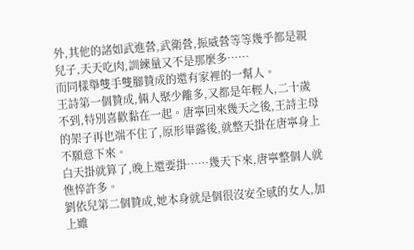外,其他的諸如武進營,武衛營,振威營等等幾乎都是親兒子,天天吃肉,訓練量又不是那麼多……
而同樣舉雙手雙腳贊成的還有家裡的一幫人。
王詩第一個贊成,倆人聚少離多,又都是年輕人,二十歲不到,特別喜歡黏在一起。唐寧回來幾天之後,王詩主母的架子再也端不住了,原形畢露後,就整天掛在唐寧身上不願意下來。
白天掛就算了,晚上還要掛……幾天下來,唐寧整個人就憔悴許多。
劉依兒第二個贊成,她本身就是個很沒安全感的女人,加上雖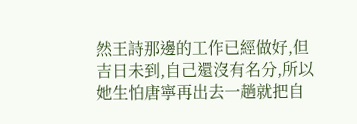然王詩那邊的工作已經做好,但吉日未到,自己還沒有名分,所以她生怕唐寧再出去一趟就把自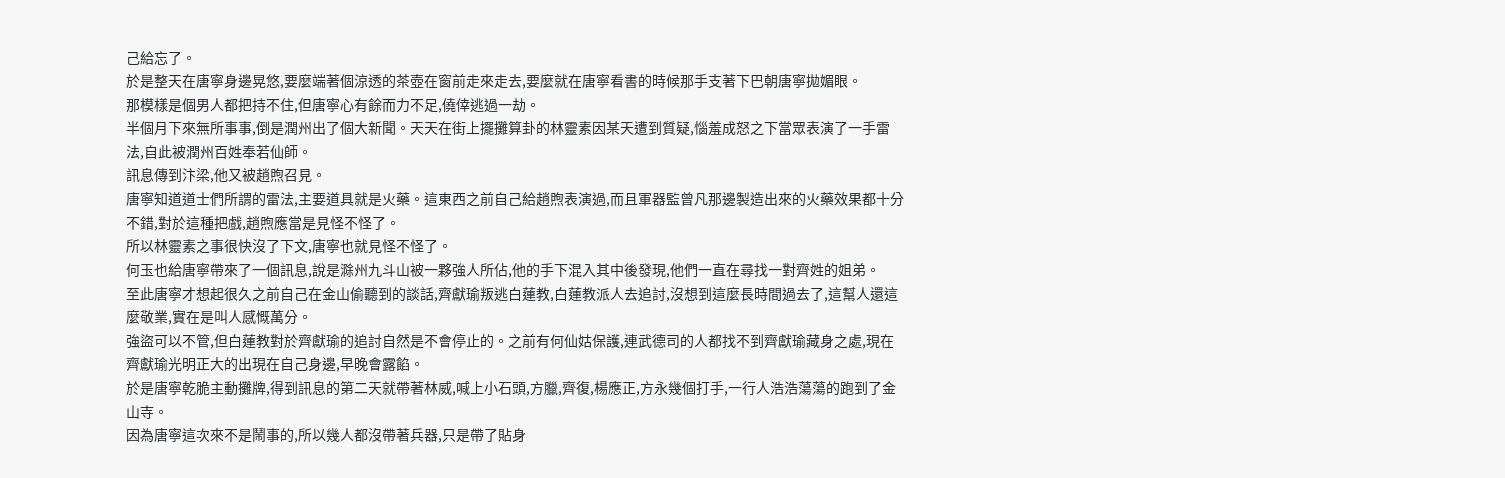己給忘了。
於是整天在唐寧身邊晃悠,要麼端著個涼透的茶壺在窗前走來走去,要麼就在唐寧看書的時候那手支著下巴朝唐寧拋媚眼。
那模樣是個男人都把持不住,但唐寧心有餘而力不足,僥倖逃過一劫。
半個月下來無所事事,倒是潤州出了個大新聞。天天在街上擺攤算卦的林靈素因某天遭到質疑,惱羞成怒之下當眾表演了一手雷法,自此被潤州百姓奉若仙師。
訊息傳到汴梁,他又被趙煦召見。
唐寧知道道士們所謂的雷法,主要道具就是火藥。這東西之前自己給趙煦表演過,而且軍器監曾凡那邊製造出來的火藥效果都十分不錯,對於這種把戲,趙煦應當是見怪不怪了。
所以林靈素之事很快沒了下文,唐寧也就見怪不怪了。
何玉也給唐寧帶來了一個訊息,說是滁州九斗山被一夥強人所佔,他的手下混入其中後發現,他們一直在尋找一對齊姓的姐弟。
至此唐寧才想起很久之前自己在金山偷聽到的談話,齊獻瑜叛逃白蓮教,白蓮教派人去追討,沒想到這麼長時間過去了,這幫人還這麼敬業,實在是叫人感慨萬分。
強盜可以不管,但白蓮教對於齊獻瑜的追討自然是不會停止的。之前有何仙姑保護,連武德司的人都找不到齊獻瑜藏身之處,現在齊獻瑜光明正大的出現在自己身邊,早晚會露餡。
於是唐寧乾脆主動攤牌,得到訊息的第二天就帶著林威,喊上小石頭,方臘,齊復,楊應正,方永幾個打手,一行人浩浩蕩蕩的跑到了金山寺。
因為唐寧這次來不是鬧事的,所以幾人都沒帶著兵器,只是帶了貼身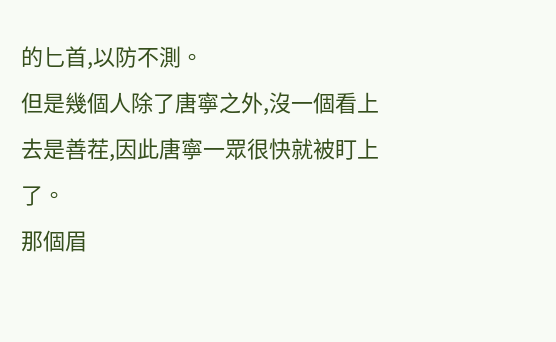的匕首,以防不測。
但是幾個人除了唐寧之外,沒一個看上去是善茬,因此唐寧一眾很快就被盯上了。
那個眉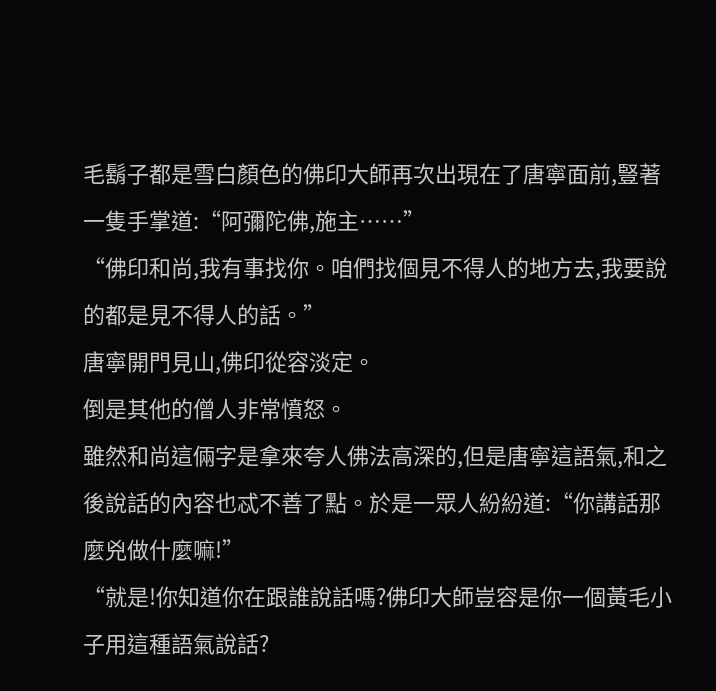毛鬍子都是雪白顏色的佛印大師再次出現在了唐寧面前,豎著一隻手掌道:“阿彌陀佛,施主……”
“佛印和尚,我有事找你。咱們找個見不得人的地方去,我要說的都是見不得人的話。”
唐寧開門見山,佛印從容淡定。
倒是其他的僧人非常憤怒。
雖然和尚這倆字是拿來夸人佛法高深的,但是唐寧這語氣,和之後說話的內容也忒不善了點。於是一眾人紛紛道:“你講話那麼兇做什麼嘛!”
“就是!你知道你在跟誰說話嗎?佛印大師豈容是你一個黃毛小子用這種語氣說話?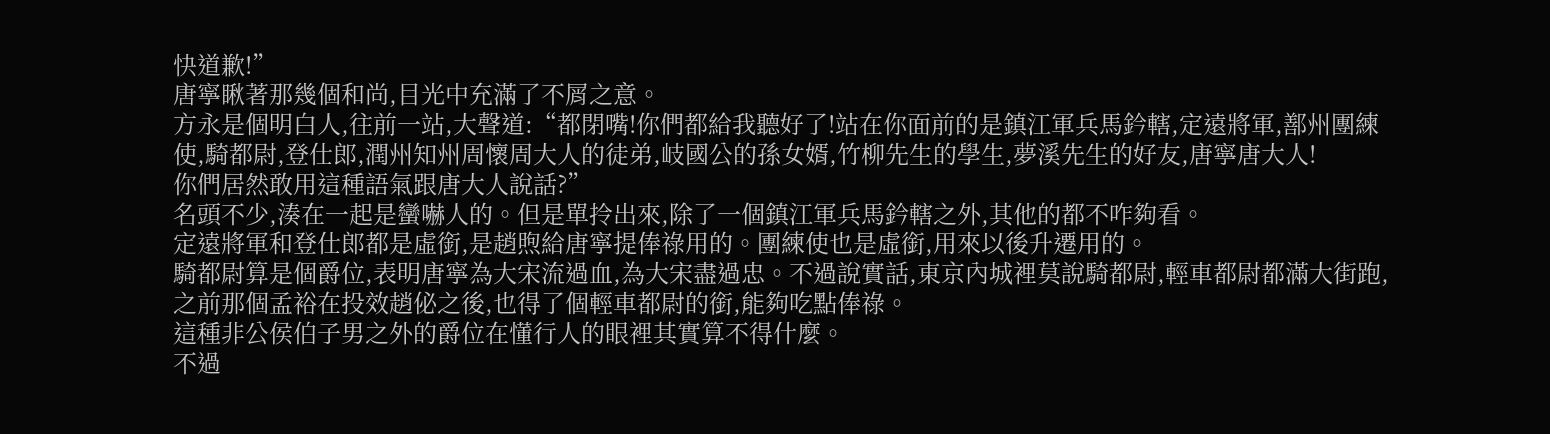快道歉!”
唐寧瞅著那幾個和尚,目光中充滿了不屑之意。
方永是個明白人,往前一站,大聲道:“都閉嘴!你們都給我聽好了!站在你面前的是鎮江軍兵馬鈐轄,定遠將軍,鄯州團練使,騎都尉,登仕郎,潤州知州周懷周大人的徒弟,岐國公的孫女婿,竹柳先生的學生,夢溪先生的好友,唐寧唐大人!
你們居然敢用這種語氣跟唐大人說話?”
名頭不少,湊在一起是蠻嚇人的。但是單拎出來,除了一個鎮江軍兵馬鈐轄之外,其他的都不咋夠看。
定遠將軍和登仕郎都是虛銜,是趙煦給唐寧提俸祿用的。團練使也是虛銜,用來以後升遷用的。
騎都尉算是個爵位,表明唐寧為大宋流過血,為大宋盡過忠。不過說實話,東京內城裡莫說騎都尉,輕車都尉都滿大街跑,之前那個孟裕在投效趙佖之後,也得了個輕車都尉的銜,能夠吃點俸祿。
這種非公侯伯子男之外的爵位在懂行人的眼裡其實算不得什麼。
不過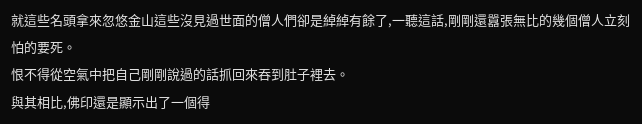就這些名頭拿來忽悠金山這些沒見過世面的僧人們卻是綽綽有餘了,一聽這話,剛剛還囂張無比的幾個僧人立刻怕的要死。
恨不得從空氣中把自己剛剛說過的話抓回來吞到肚子裡去。
與其相比,佛印還是顯示出了一個得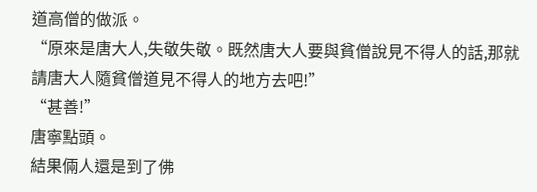道高僧的做派。
“原來是唐大人,失敬失敬。既然唐大人要與貧僧說見不得人的話,那就請唐大人隨貧僧道見不得人的地方去吧!”
“甚善!”
唐寧點頭。
結果倆人還是到了佛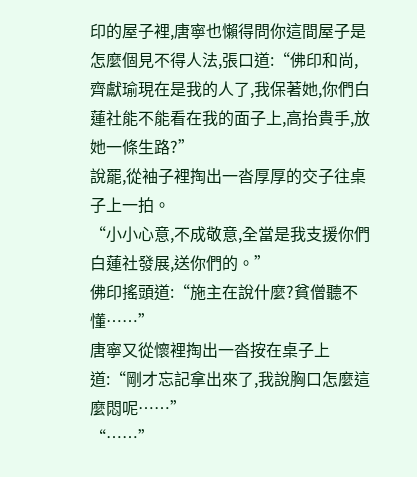印的屋子裡,唐寧也懶得問你這間屋子是怎麼個見不得人法,張口道:“佛印和尚,齊獻瑜現在是我的人了,我保著她,你們白蓮社能不能看在我的面子上,高抬貴手,放她一條生路?”
說罷,從袖子裡掏出一沓厚厚的交子往桌子上一拍。
“小小心意,不成敬意,全當是我支援你們白蓮社發展,送你們的。”
佛印搖頭道:“施主在說什麼?貧僧聽不懂……”
唐寧又從懷裡掏出一沓按在桌子上道:“剛才忘記拿出來了,我說胸口怎麼這麼悶呢……”
“……”